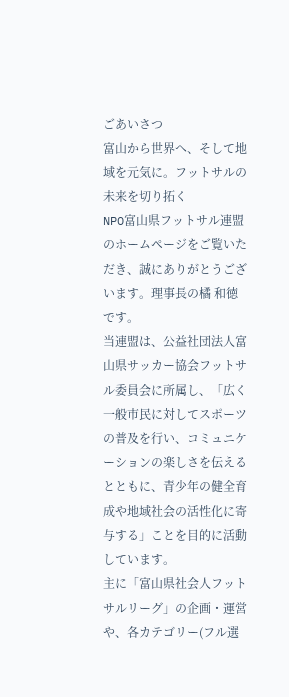ごあいさつ
富山から世界へ、そして地域を元気に。フットサルの未来を切り拓く
NPO富山県フットサル連盟のホームページをご覧いただき、誠にありがとうございます。理事長の橘 和徳です。
当連盟は、公益社団法人富山県サッカー協会フットサル委員会に所属し、「広く一般市民に対してスポーツの普及を行い、コミュニケーションの楽しさを伝えるとともに、青少年の健全育成や地域社会の活性化に寄与する」ことを目的に活動しています。
主に「富山県社会人フットサルリーグ」の企画・運営や、各カテゴリー(フル選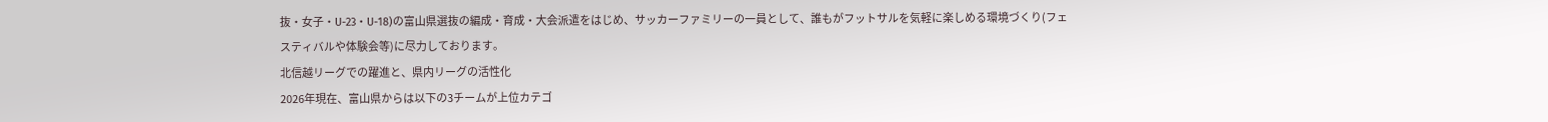抜・女子・U-23・U-18)の富山県選抜の編成・育成・大会派遣をはじめ、サッカーファミリーの一員として、誰もがフットサルを気軽に楽しめる環境づくり(フェスティバルや体験会等)に尽力しております。
北信越リーグでの躍進と、県内リーグの活性化
2026年現在、富山県からは以下の3チームが上位カテゴ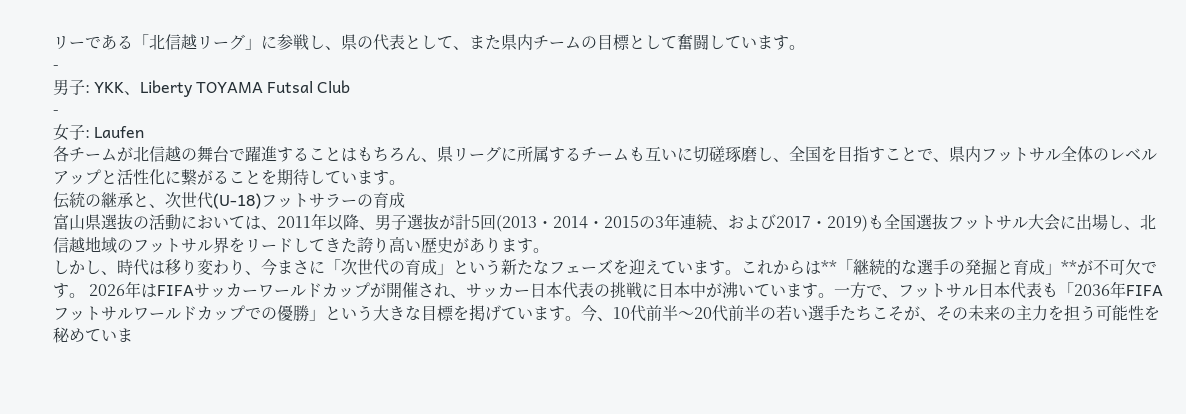リーである「北信越リーグ」に参戦し、県の代表として、また県内チームの目標として奮闘しています。
-
男子: YKK、Liberty TOYAMA Futsal Club
-
女子: Laufen
各チームが北信越の舞台で躍進することはもちろん、県リーグに所属するチームも互いに切磋琢磨し、全国を目指すことで、県内フットサル全体のレベルアップと活性化に繋がることを期待しています。
伝統の継承と、次世代(U-18)フットサラーの育成
富山県選抜の活動においては、2011年以降、男子選抜が計5回(2013・2014・2015の3年連続、および2017・2019)も全国選抜フットサル大会に出場し、北信越地域のフットサル界をリードしてきた誇り高い歴史があります。
しかし、時代は移り変わり、今まさに「次世代の育成」という新たなフェーズを迎えています。これからは**「継続的な選手の発掘と育成」**が不可欠です。 2026年はFIFAサッカーワールドカップが開催され、サッカー日本代表の挑戦に日本中が沸いています。一方で、フットサル日本代表も「2036年FIFAフットサルワールドカップでの優勝」という大きな目標を掲げています。今、10代前半〜20代前半の若い選手たちこそが、その未来の主力を担う可能性を秘めていま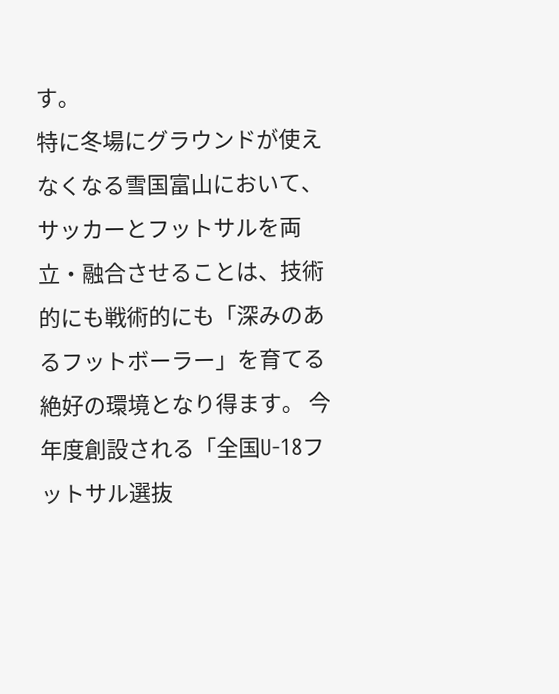す。
特に冬場にグラウンドが使えなくなる雪国富山において、サッカーとフットサルを両立・融合させることは、技術的にも戦術的にも「深みのあるフットボーラー」を育てる絶好の環境となり得ます。 今年度創設される「全国U-18フットサル選抜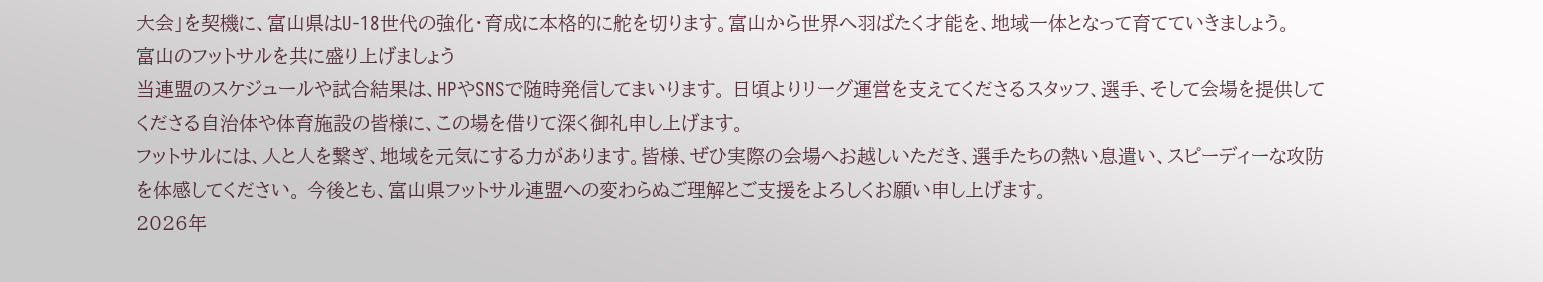大会」を契機に、富山県はU-18世代の強化・育成に本格的に舵を切ります。富山から世界へ羽ばたく才能を、地域一体となって育てていきましょう。
富山のフットサルを共に盛り上げましょう
当連盟のスケジュールや試合結果は、HPやSNSで随時発信してまいります。 日頃よりリーグ運営を支えてくださるスタッフ、選手、そして会場を提供してくださる自治体や体育施設の皆様に、この場を借りて深く御礼申し上げます。
フットサルには、人と人を繋ぎ、地域を元気にする力があります。皆様、ぜひ実際の会場へお越しいただき、選手たちの熱い息遣い、スピーディーな攻防を体感してください。 今後とも、富山県フットサル連盟への変わらぬご理解とご支援をよろしくお願い申し上げます。
2026年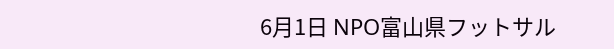6月1日 NPO富山県フットサル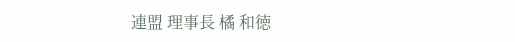連盟 理事長 橘 和徳